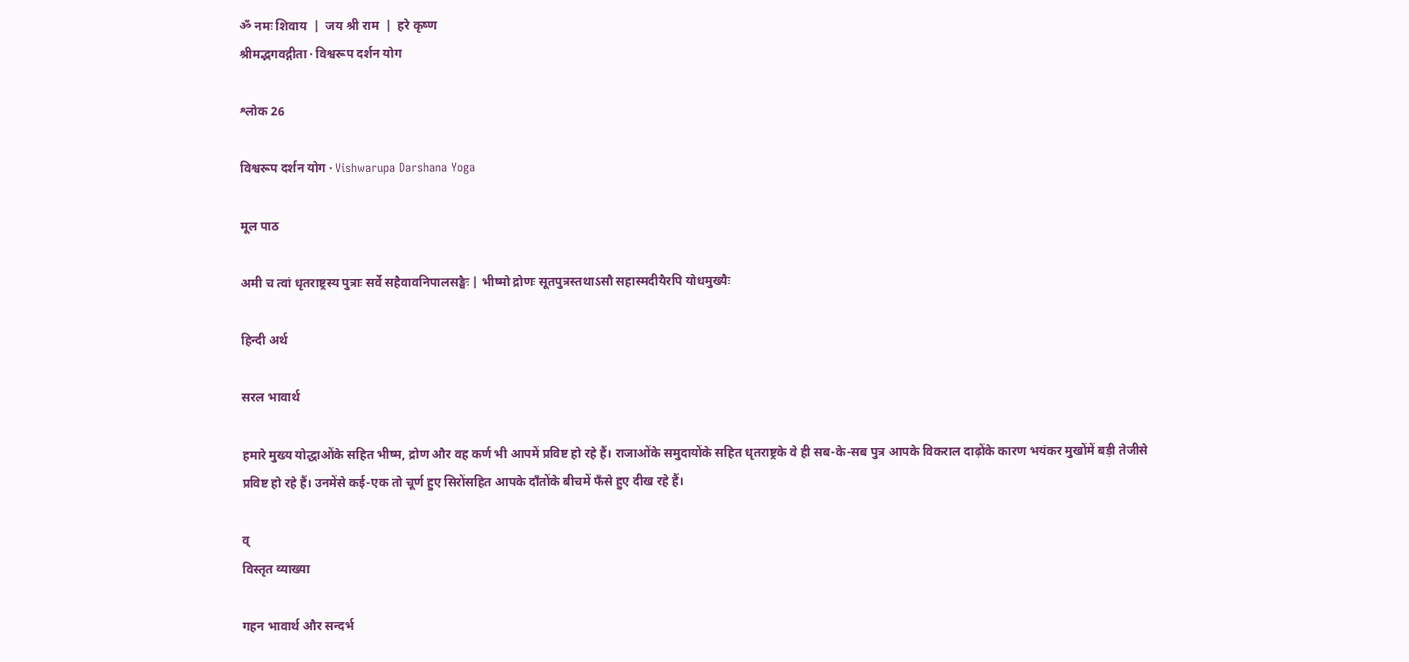ॐ नमः शिवाय  |  जय श्री राम  |  हरे कृष्ण
श्रीमद्भगवद्गीता · विश्वरूप दर्शन योग

श्लोक 26

विश्वरूप दर्शन योग · Vishwarupa Darshana Yoga

मूल पाठ

अमी च त्वां धृतराष्ट्रस्य पुत्राः सर्वे सहैवावनिपालसङ्घैः | भीष्मो द्रोणः सूतपुत्रस्तथाऽसौ सहास्मदीयैरपि योधमुख्यैः

हिन्दी अर्थ

सरल भावार्थ

हमारे मुख्य योद्धाओंके सहित भीष्म, द्रोण और वह कर्ण भी आपमें प्रविष्ट हो रहे हैं। राजाओंके समुदायोंके सहित धृतराष्ट्रके वे ही सब-के-सब पुत्र आपके विकराल दाढ़ोंके कारण भयंकर मुखोंमें बड़ी तेजीसे प्रविष्ट हो रहे हैं। उनमेंसे कई-एक तो चूर्ण हुए सिरोंसहित आपके दाँतोंके बीचमें फँसे हुए दीख रहे हैं।

व्
विस्तृत व्याख्या

गहन भावार्थ और सन्दर्भ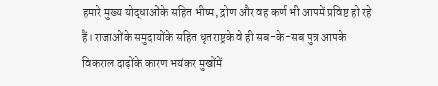हमारे मुख्य योद्धाओंके सहित भीष्म, द्रोण और वह कर्ण भी आपमें प्रविष्ट हो रहे हैं। राजाओंके समुदायोंके सहित धृतराष्ट्रके वे ही सब-के-सब पुत्र आपके विकराल दाढ़ोंके कारण भयंकर मुखोंमें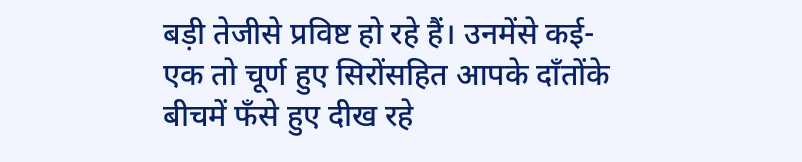बड़ी तेजीसे प्रविष्ट हो रहे हैं। उनमेंसे कई-एक तो चूर्ण हुए सिरोंसहित आपके दाँतोंके बीचमें फँसे हुए दीख रहे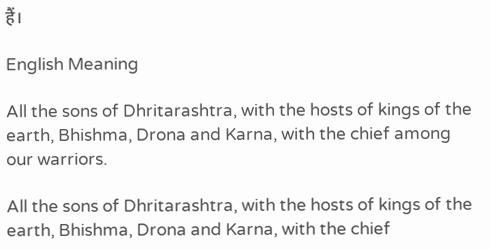हैं।

English Meaning

All the sons of Dhritarashtra, with the hosts of kings of the earth, Bhishma, Drona and Karna, with the chief among our warriors.

All the sons of Dhritarashtra, with the hosts of kings of the earth, Bhishma, Drona and Karna, with the chief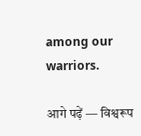among our warriors.

आगे पढ़ें — विश्वरूप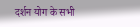दर्शन योग के सभी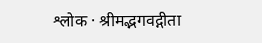श्लोक · श्रीमद्भगवद्गीता